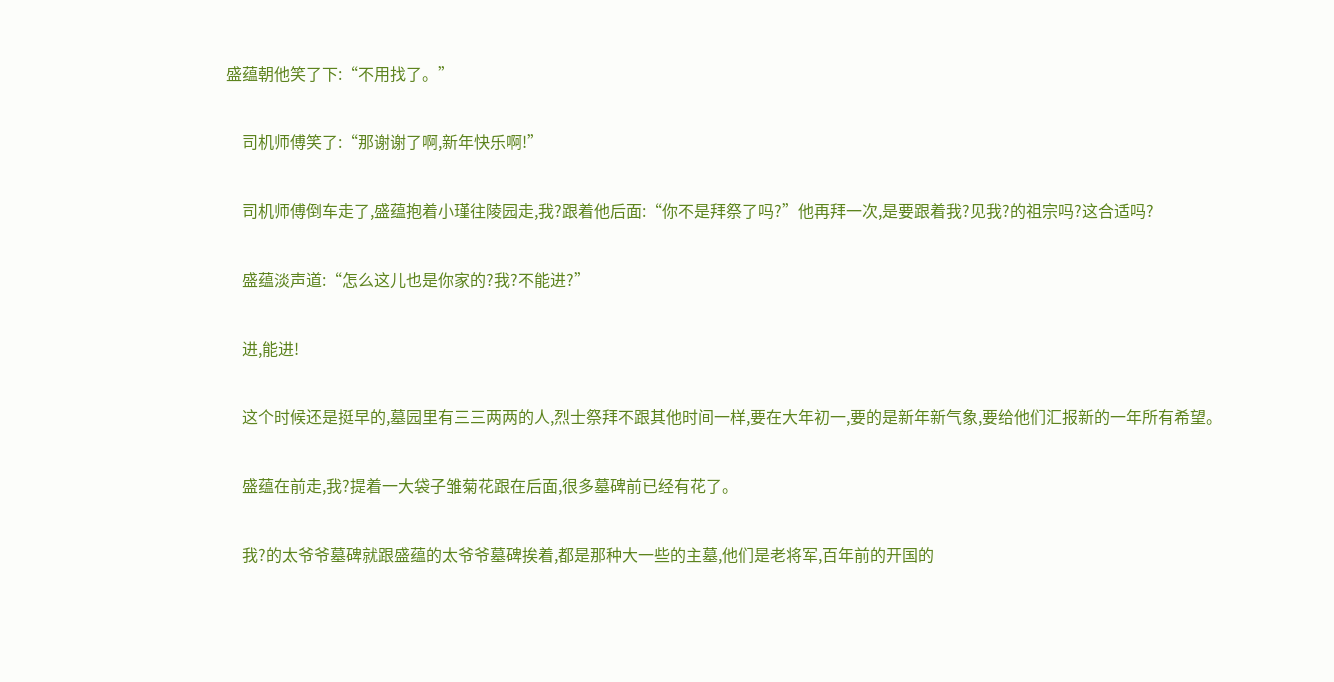盛蕴朝他笑了下:“不用找了。”

    司机师傅笑了:“那谢谢了啊,新年快乐啊!”

    司机师傅倒车走了,盛蕴抱着小瑾往陵园走,我?跟着他后面:“你不是拜祭了吗?”他再拜一次,是要跟着我?见我?的祖宗吗?这合适吗?

    盛蕴淡声道:“怎么这儿也是你家的?我?不能进?”

    进,能进!

    这个时候还是挺早的,墓园里有三三两两的人,烈士祭拜不跟其他时间一样,要在大年初一,要的是新年新气象,要给他们汇报新的一年所有希望。

    盛蕴在前走,我?提着一大袋子雏菊花跟在后面,很多墓碑前已经有花了。

    我?的太爷爷墓碑就跟盛蕴的太爷爷墓碑挨着,都是那种大一些的主墓,他们是老将军,百年前的开国的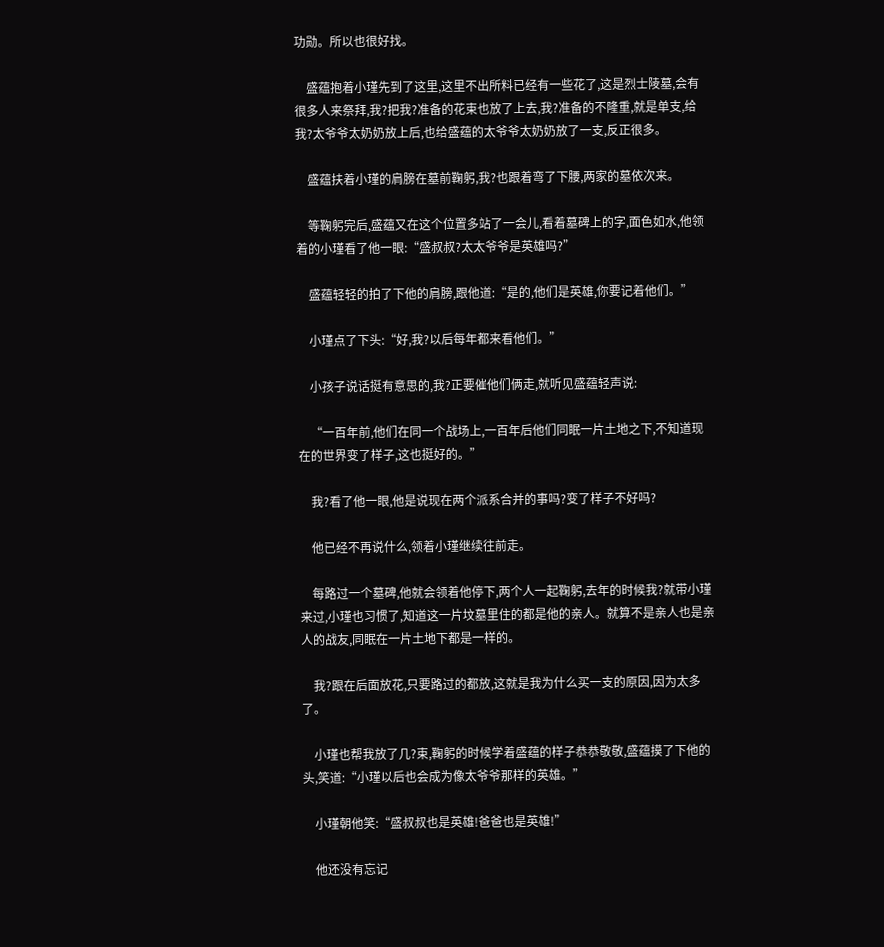功勋。所以也很好找。

    盛蕴抱着小瑾先到了这里,这里不出所料已经有一些花了,这是烈士陵墓,会有很多人来祭拜,我?把我?准备的花束也放了上去,我?准备的不隆重,就是单支,给我?太爷爷太奶奶放上后,也给盛蕴的太爷爷太奶奶放了一支,反正很多。

    盛蕴扶着小瑾的肩膀在墓前鞠躬,我?也跟着弯了下腰,两家的墓依次来。

    等鞠躬完后,盛蕴又在这个位置多站了一会儿,看着墓碑上的字,面色如水,他领着的小瑾看了他一眼:“盛叔叔?太太爷爷是英雄吗?”

    盛蕴轻轻的拍了下他的肩膀,跟他道:“是的,他们是英雄,你要记着他们。”

    小瑾点了下头:“好,我?以后每年都来看他们。”

    小孩子说话挺有意思的,我?正要催他们俩走,就听见盛蕴轻声说:

    “一百年前,他们在同一个战场上,一百年后他们同眠一片土地之下,不知道现在的世界变了样子,这也挺好的。”

    我?看了他一眼,他是说现在两个派系合并的事吗?变了样子不好吗?

    他已经不再说什么,领着小瑾继续往前走。

    每路过一个墓碑,他就会领着他停下,两个人一起鞠躬,去年的时候我?就带小瑾来过,小瑾也习惯了,知道这一片坟墓里住的都是他的亲人。就算不是亲人也是亲人的战友,同眠在一片土地下都是一样的。

    我?跟在后面放花,只要路过的都放,这就是我为什么买一支的原因,因为太多了。

    小瑾也帮我放了几?束,鞠躬的时候学着盛蕴的样子恭恭敬敬,盛蕴摸了下他的头,笑道:“小瑾以后也会成为像太爷爷那样的英雄。”

    小瑾朝他笑:“盛叔叔也是英雄!爸爸也是英雄!”

    他还没有忘记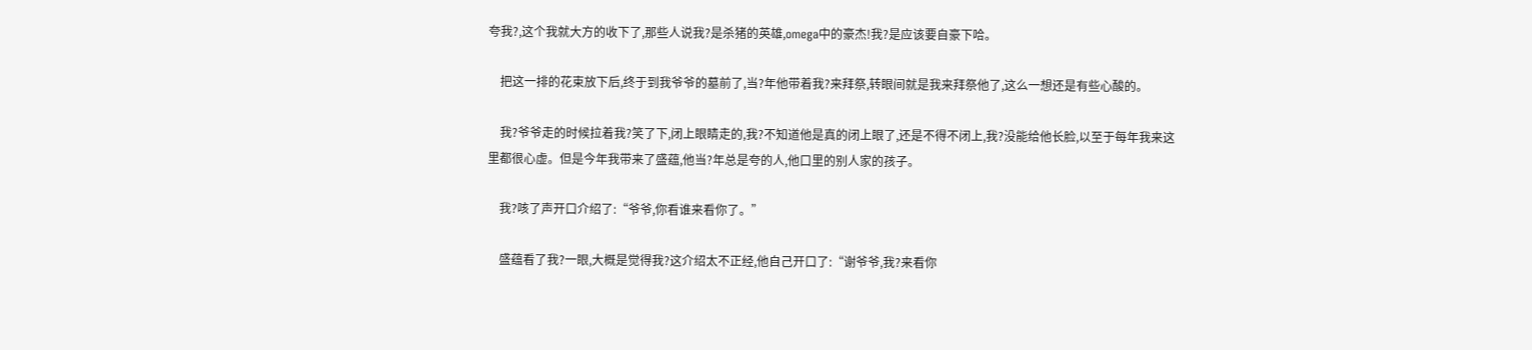夸我?,这个我就大方的收下了,那些人说我?是杀猪的英雄,omega中的豪杰!我?是应该要自豪下哈。

    把这一排的花束放下后,终于到我爷爷的墓前了,当?年他带着我?来拜祭,转眼间就是我来拜祭他了,这么一想还是有些心酸的。

    我?爷爷走的时候拉着我?笑了下,闭上眼睛走的,我?不知道他是真的闭上眼了,还是不得不闭上,我?没能给他长脸,以至于每年我来这里都很心虚。但是今年我带来了盛蕴,他当?年总是夸的人,他口里的别人家的孩子。

    我?咳了声开口介绍了:“爷爷,你看谁来看你了。”

    盛蕴看了我?一眼,大概是觉得我?这介绍太不正经,他自己开口了:“谢爷爷,我?来看你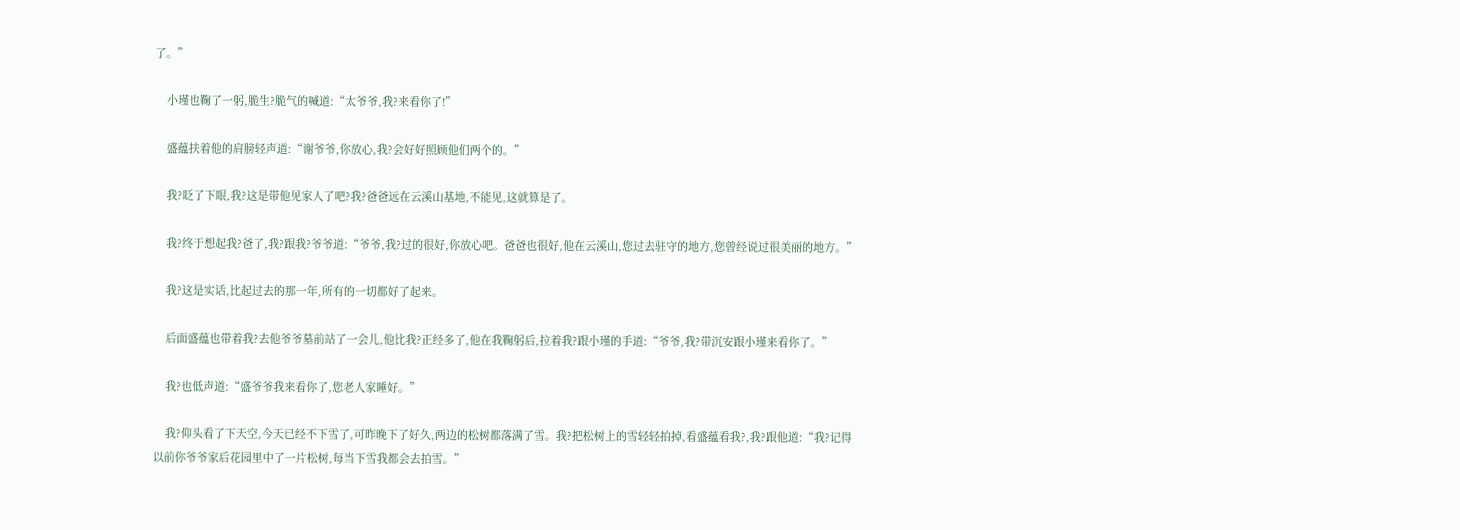了。”

    小瑾也鞠了一躬,脆生?脆气的喊道:“太爷爷,我?来看你了!”

    盛蕴扶着他的肩膀轻声道:“谢爷爷,你放心,我?会好好照顾他们两个的。”

    我?眨了下眼,我?这是带他见家人了吧?我?爸爸远在云溪山基地,不能见,这就算是了。

    我?终于想起我?爸了,我?跟我?爷爷道:“爷爷,我?过的很好,你放心吧。爸爸也很好,他在云溪山,您过去驻守的地方,您曾经说过很美丽的地方。”

    我?这是实话,比起过去的那一年,所有的一切都好了起来。

    后面盛蕴也带着我?去他爷爷墓前站了一会儿,他比我?正经多了,他在我鞠躬后,拉着我?跟小瑾的手道:“爷爷,我?带沉安跟小瑾来看你了。”

    我?也低声道:“盛爷爷我来看你了,您老人家睡好。”

    我?仰头看了下天空,今天已经不下雪了,可昨晚下了好久,两边的松树都落满了雪。我?把松树上的雪轻轻拍掉,看盛蕴看我?,我?跟他道:“我?记得以前你爷爷家后花园里中了一片松树,每当下雪我都会去拍雪。”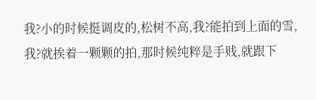我?小的时候挺调皮的,松树不高,我?能拍到上面的雪,我?就挨着一颗颗的拍,那时候纯粹是手贱,就跟下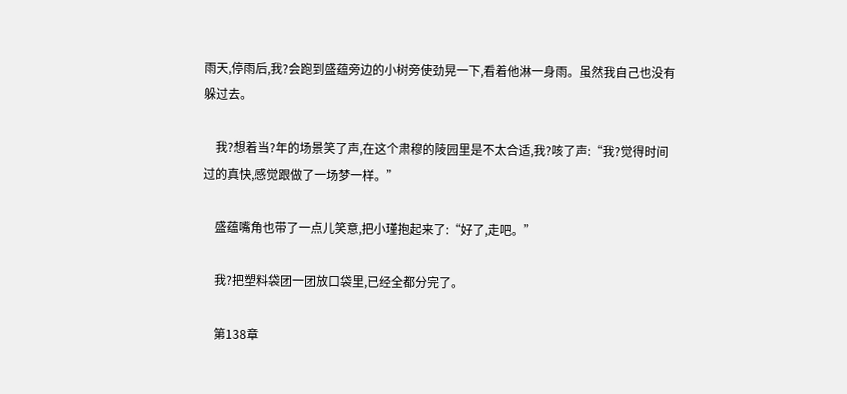雨天,停雨后,我?会跑到盛蕴旁边的小树旁使劲晃一下,看着他淋一身雨。虽然我自己也没有躲过去。

    我?想着当?年的场景笑了声,在这个肃穆的陵园里是不太合适,我?咳了声:“我?觉得时间过的真快,感觉跟做了一场梦一样。”

    盛蕴嘴角也带了一点儿笑意,把小瑾抱起来了:“好了,走吧。”

    我?把塑料袋团一团放口袋里,已经全都分完了。

    第138章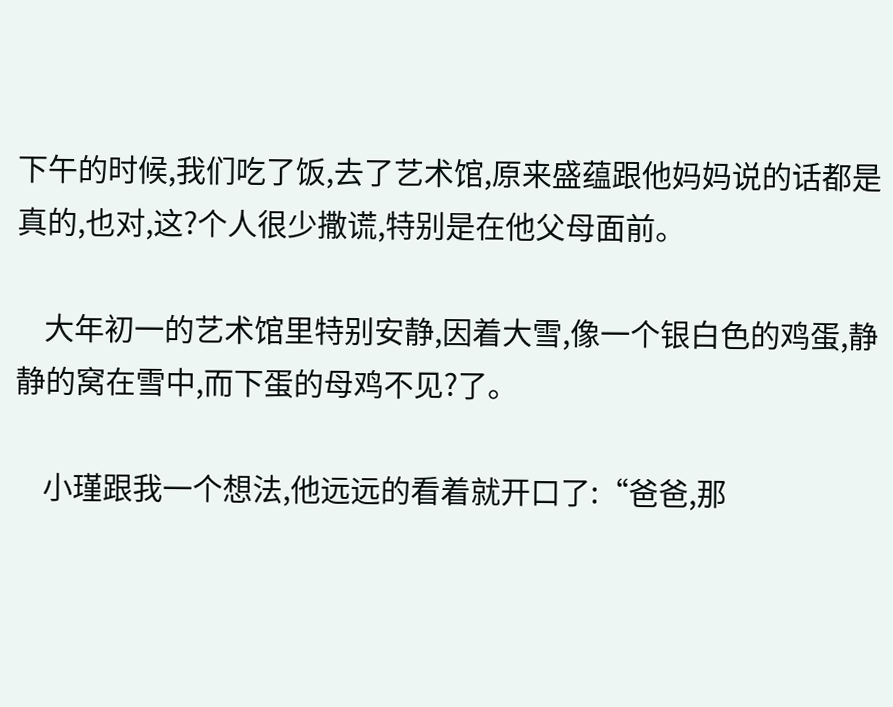下午的时候,我们吃了饭,去了艺术馆,原来盛蕴跟他妈妈说的话都是真的,也对,这?个人很少撒谎,特别是在他父母面前。

    大年初一的艺术馆里特别安静,因着大雪,像一个银白色的鸡蛋,静静的窝在雪中,而下蛋的母鸡不见?了。

    小瑾跟我一个想法,他远远的看着就开口了:“爸爸,那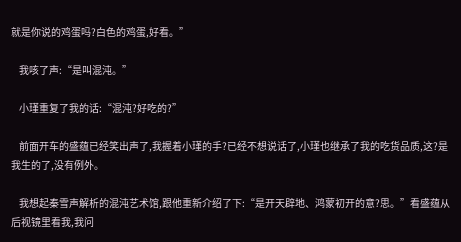就是你说的鸡蛋吗?白色的鸡蛋,好看。”

    我咳了声:“是叫混沌。”

    小瑾重复了我的话:“混沌?好吃的?”

    前面开车的盛蕴已经笑出声了,我握着小瑾的手?已经不想说话了,小瑾也继承了我的吃货品质,这?是我生的了,没有例外。

    我想起秦雪声解析的混沌艺术馆,跟他重新介绍了下:“是开天辟地、鸿蒙初开的意?思。”看盛蕴从后视镜里看我,我问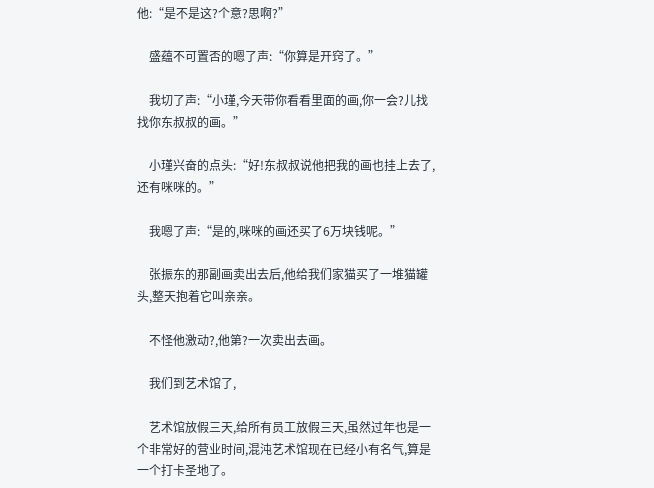他:“是不是这?个意?思啊?”

    盛蕴不可置否的嗯了声:“你算是开窍了。”

    我切了声:“小瑾,今天带你看看里面的画,你一会?儿找找你东叔叔的画。”

    小瑾兴奋的点头:“好!东叔叔说他把我的画也挂上去了,还有咪咪的。”

    我嗯了声:“是的,咪咪的画还买了6万块钱呢。”

    张振东的那副画卖出去后,他给我们家猫买了一堆猫罐头,整天抱着它叫亲亲。

    不怪他激动?,他第?一次卖出去画。

    我们到艺术馆了,

    艺术馆放假三天,给所有员工放假三天,虽然过年也是一个非常好的营业时间,混沌艺术馆现在已经小有名气,算是一个打卡圣地了。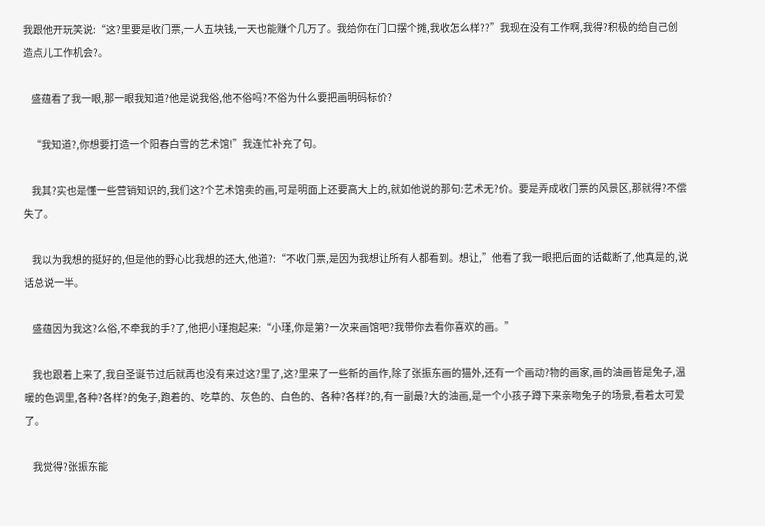我跟他开玩笑说:“这?里要是收门票,一人五块钱,一天也能赚个几万了。我给你在门口摆个摊,我收怎么样??”我现在没有工作啊,我得?积极的给自己创造点儿工作机会?。

    盛蕴看了我一眼,那一眼我知道?他是说我俗,他不俗吗?不俗为什么要把画明码标价?

    “我知道?,你想要打造一个阳春白雪的艺术馆!”我连忙补充了句。

    我其?实也是懂一些营销知识的,我们这?个艺术馆卖的画,可是明面上还要高大上的,就如他说的那句:艺术无?价。要是弄成收门票的风景区,那就得?不偿失了。

    我以为我想的挺好的,但是他的野心比我想的还大,他道?:“不收门票,是因为我想让所有人都看到。想让,”他看了我一眼把后面的话截断了,他真是的,说话总说一半。

    盛蕴因为我这?么俗,不牵我的手?了,他把小瑾抱起来:“小瑾,你是第?一次来画馆吧?我带你去看你喜欢的画。”

    我也跟着上来了,我自圣诞节过后就再也没有来过这?里了,这?里来了一些新的画作,除了张振东画的猫外,还有一个画动?物的画家,画的油画皆是兔子,温暖的色调里,各种?各样?的兔子,跑着的、吃草的、灰色的、白色的、各种?各样?的,有一副最?大的油画,是一个小孩子蹲下来亲吻兔子的场景,看着太可爱了。

    我觉得?张振东能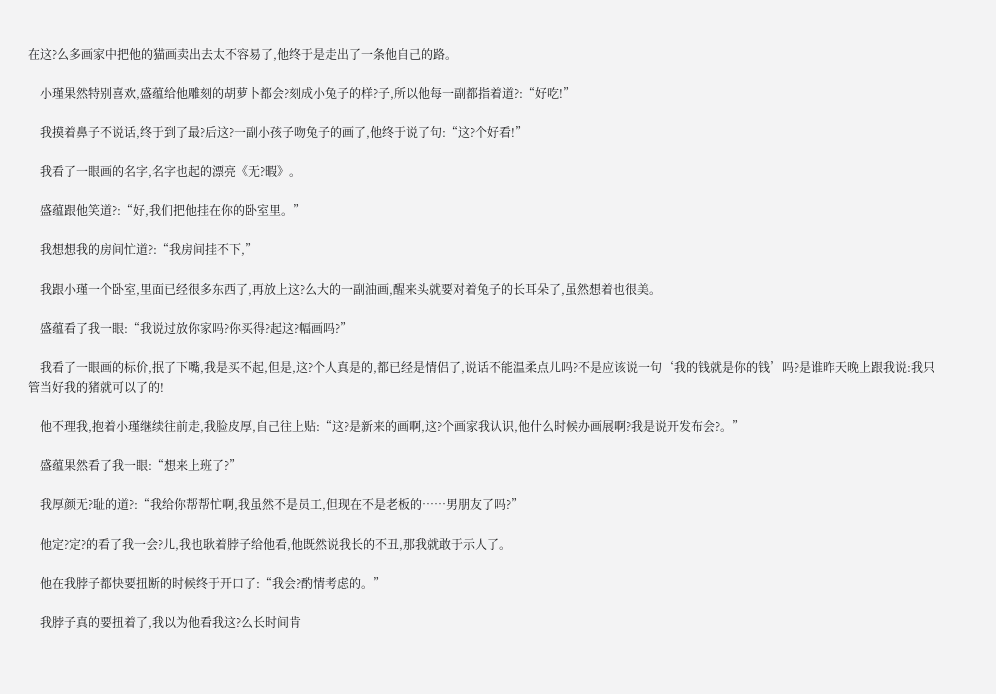在这?么多画家中把他的猫画卖出去太不容易了,他终于是走出了一条他自己的路。

    小瑾果然特别喜欢,盛蕴给他雕刻的胡萝卜都会?刻成小兔子的样?子,所以他每一副都指着道?:“好吃!”

    我摸着鼻子不说话,终于到了最?后这?一副小孩子吻兔子的画了,他终于说了句:“这?个好看!”

    我看了一眼画的名字,名字也起的漂亮《无?暇》。

    盛蕴跟他笑道?:“好,我们把他挂在你的卧室里。”

    我想想我的房间忙道?:“我房间挂不下,”

    我跟小瑾一个卧室,里面已经很多东西了,再放上这?么大的一副油画,醒来头就要对着兔子的长耳朵了,虽然想着也很美。

    盛蕴看了我一眼:“我说过放你家吗?你买得?起这?幅画吗?”

    我看了一眼画的标价,抿了下嘴,我是买不起,但是,这?个人真是的,都已经是情侣了,说话不能温柔点儿吗?不是应该说一句‘我的钱就是你的钱’吗?是谁昨天晚上跟我说:我只管当好我的猪就可以了的!

    他不理我,抱着小瑾继续往前走,我脸皮厚,自己往上贴:“这?是新来的画啊,这?个画家我认识,他什么时候办画展啊?我是说开发布会?。”

    盛蕴果然看了我一眼:“想来上班了?”

    我厚颜无?耻的道?:“我给你帮帮忙啊,我虽然不是员工,但现在不是老板的……男朋友了吗?”

    他定?定?的看了我一会?儿,我也耿着脖子给他看,他既然说我长的不丑,那我就敢于示人了。

    他在我脖子都快要扭断的时候终于开口了:“我会?酌情考虑的。”

    我脖子真的要扭着了,我以为他看我这?么长时间肯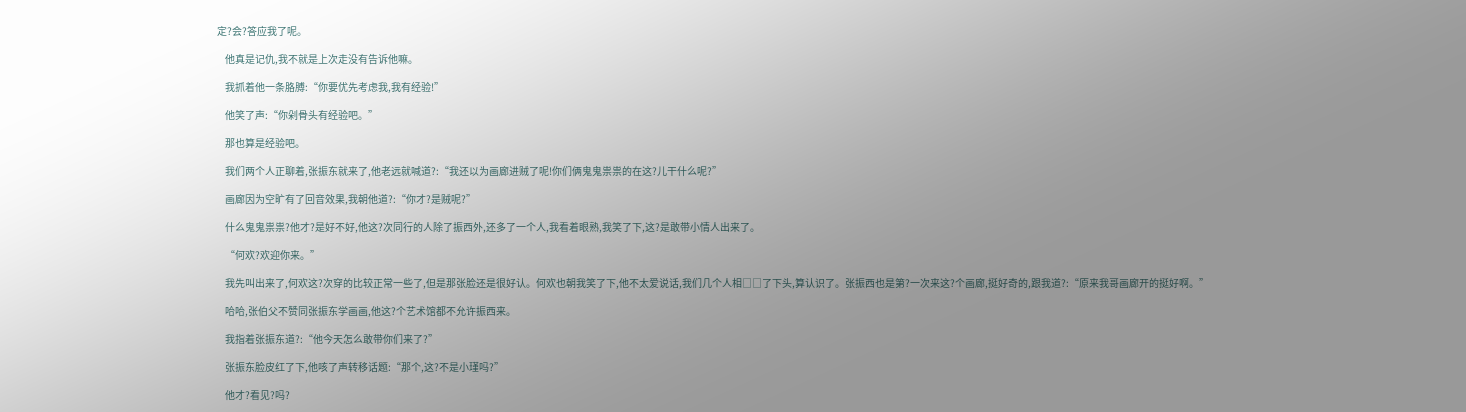定?会?答应我了呢。

    他真是记仇,我不就是上次走没有告诉他嘛。

    我抓着他一条胳膊:“你要优先考虑我,我有经验!”

    他笑了声:“你剁骨头有经验吧。”

    那也算是经验吧。

    我们两个人正聊着,张振东就来了,他老远就喊道?:“我还以为画廊进贼了呢!你们俩鬼鬼祟祟的在这?儿干什么呢?”

    画廊因为空旷有了回音效果,我朝他道?:“你才?是贼呢?”

    什么鬼鬼祟祟?他才?是好不好,他这?次同行的人除了振西外,还多了一个人,我看着眼熟,我笑了下,这?是敢带小情人出来了。

    “何欢?欢迎你来。”

    我先叫出来了,何欢这?次穿的比较正常一些了,但是那张脸还是很好认。何欢也朝我笑了下,他不太爱说话,我们几个人相□□了下头,算认识了。张振西也是第?一次来这?个画廊,挺好奇的,跟我道?:“原来我哥画廊开的挺好啊。”

    哈哈,张伯父不赞同张振东学画画,他这?个艺术馆都不允许振西来。

    我指着张振东道?:“他今天怎么敢带你们来了?”

    张振东脸皮红了下,他咳了声转移话题:“那个,这?不是小瑾吗?”

    他才?看见?吗?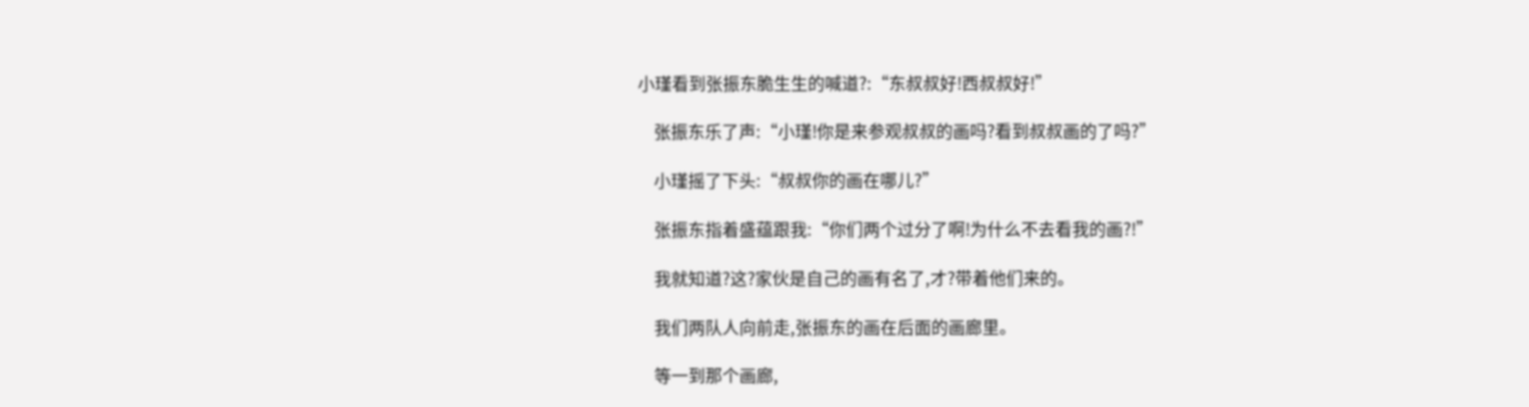小瑾看到张振东脆生生的喊道?:“东叔叔好!西叔叔好!”

    张振东乐了声:“小瑾!你是来参观叔叔的画吗?看到叔叔画的了吗?”

    小瑾摇了下头:“叔叔你的画在哪儿?”

    张振东指着盛蕴跟我:“你们两个过分了啊!为什么不去看我的画?!”

    我就知道?这?家伙是自己的画有名了,才?带着他们来的。

    我们两队人向前走,张振东的画在后面的画廊里。

    等一到那个画廊,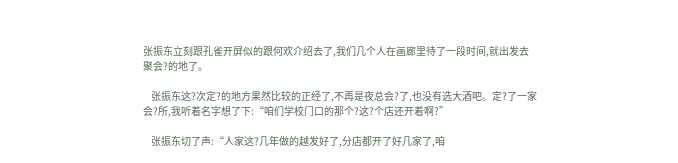张振东立刻跟孔雀开屏似的跟何欢介绍去了,我们几个人在画廊里待了一段时间,就出发去聚会?的地了。

    张振东这?次定?的地方果然比较的正经了,不再是夜总会?了,也没有选大酒吧。定?了一家会?所,我听着名字想了下:“咱们学校门口的那个?这?个店还开着啊?”

    张振东切了声:“人家这?几年做的越发好了,分店都开了好几家了,咱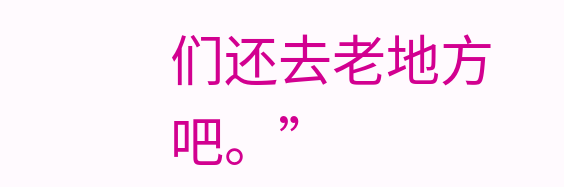们还去老地方吧。”